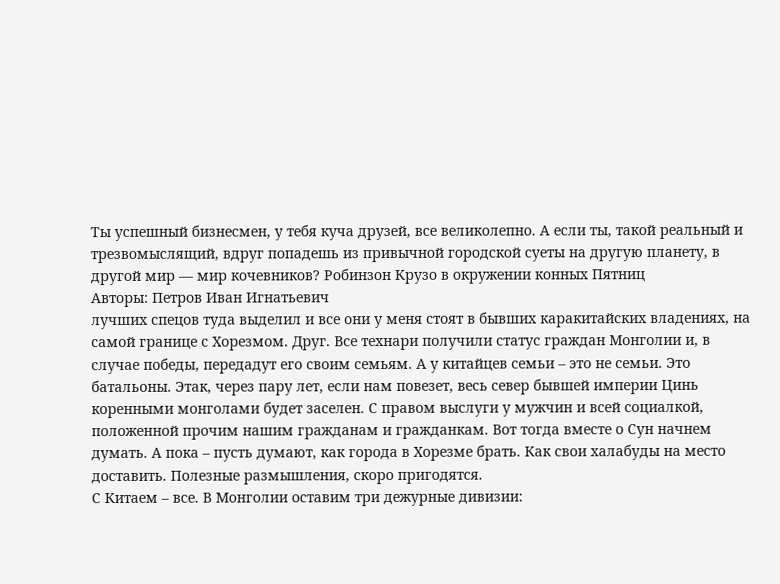Ты успешный бизнесмен, у тебя куча друзей, все великолепно. А если ты, такой реальный и трезвомыслящий, вдруг попадешь из привычной городской суеты на другую планету, в другой мир — мир кочевников? Робинзон Крузо в окружении конных Пятниц
Авторы: Петров Иван Игнатьевич
лучших спецов туда выделил и все они у меня стоят в бывших каракитайских владениях, на самой границе с Хорезмом. Друг. Все технари получили статус граждан Монголии и, в случае победы, передадут его своим семьям. А у китайцев семьи – это не семьи. Это батальоны. Этак, через пару лет, если нам повезет, весь север бывшей империи Цинь коренными монголами будет заселен. С правом выслуги у мужчин и всей социалкой, положенной прочим нашим гражданам и гражданкам. Вот тогда вместе о Сун начнем думать. А пока – пусть думают, как города в Хорезме брать. Как свои халабуды на место доставить. Полезные размышления, скоро пригодятся.
С Китаем – все. В Монголии оставим три дежурные дивизии: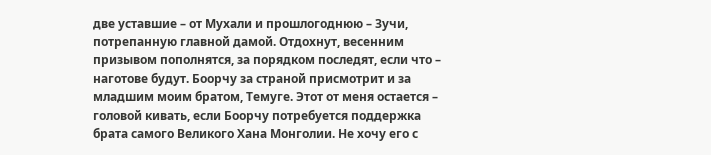две уставшие – от Мухали и прошлогоднюю – Зучи, потрепанную главной дамой. Отдохнут, весенним призывом пополнятся, за порядком последят, если что – наготове будут. Боорчу за страной присмотрит и за младшим моим братом, Темуге. Этот от меня остается – головой кивать, если Боорчу потребуется поддержка брата самого Великого Хана Монголии. Не хочу его с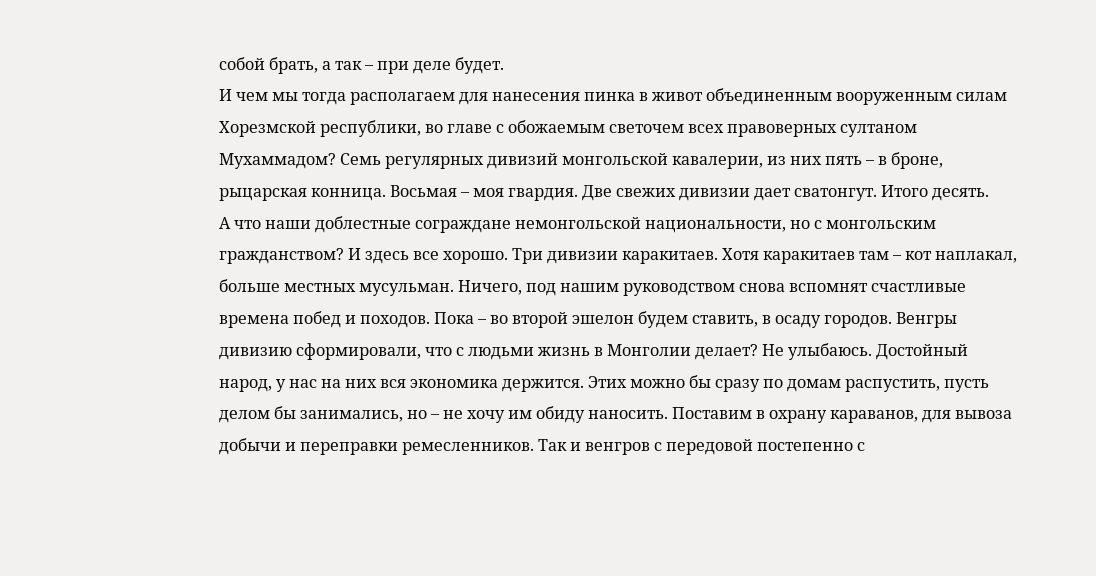собой брать, а так – при деле будет.
И чем мы тогда располагаем для нанесения пинка в живот объединенным вооруженным силам Хорезмской республики, во главе с обожаемым светочем всех правоверных султаном Мухаммадом? Семь регулярных дивизий монгольской кавалерии, из них пять – в броне, рыцарская конница. Восьмая – моя гвардия. Две свежих дивизии дает сватонгут. Итого десять.
А что наши доблестные сограждане немонгольской национальности, но с монгольским гражданством? И здесь все хорошо. Три дивизии каракитаев. Хотя каракитаев там – кот наплакал, больше местных мусульман. Ничего, под нашим руководством снова вспомнят счастливые времена побед и походов. Пока – во второй эшелон будем ставить, в осаду городов. Венгры дивизию сформировали, что с людьми жизнь в Монголии делает? Не улыбаюсь. Достойный народ, у нас на них вся экономика держится. Этих можно бы сразу по домам распустить, пусть делом бы занимались, но – не хочу им обиду наносить. Поставим в охрану караванов, для вывоза добычи и переправки ремесленников. Так и венгров с передовой постепенно с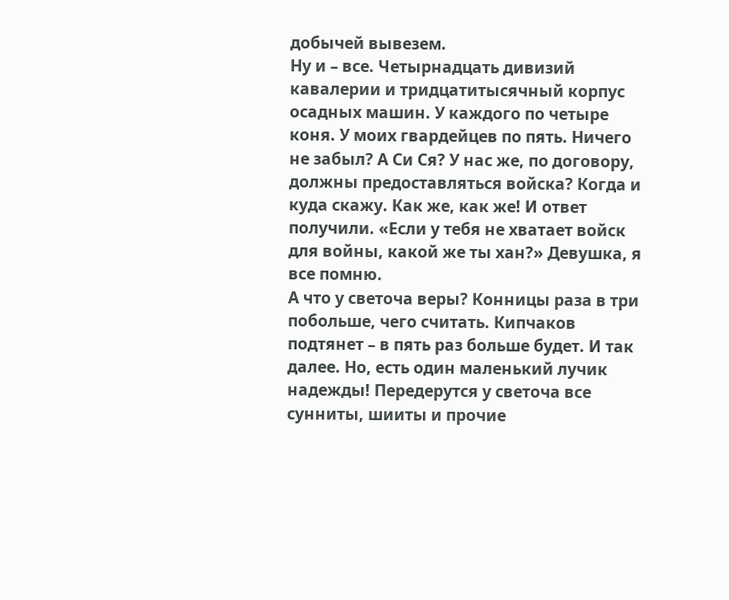добычей вывезем.
Ну и – все. Четырнадцать дивизий кавалерии и тридцатитысячный корпус осадных машин. У каждого по четыре коня. У моих гвардейцев по пять. Ничего не забыл? А Си Ся? У нас же, по договору, должны предоставляться войска? Когда и куда скажу. Как же, как же! И ответ получили. «Если у тебя не хватает войск для войны, какой же ты хан?» Девушка, я все помню.
А что у светоча веры? Конницы раза в три побольше, чего считать. Кипчаков подтянет – в пять раз больше будет. И так далее. Но, есть один маленький лучик надежды! Передерутся у светоча все сунниты, шииты и прочие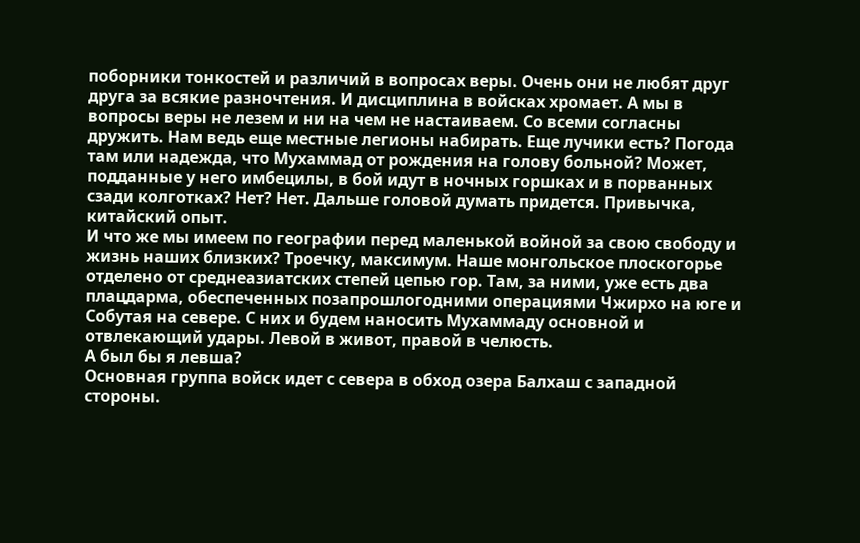поборники тонкостей и различий в вопросах веры. Очень они не любят друг друга за всякие разночтения. И дисциплина в войсках хромает. А мы в вопросы веры не лезем и ни на чем не настаиваем. Со всеми согласны дружить. Нам ведь еще местные легионы набирать. Еще лучики есть? Погода там или надежда, что Мухаммад от рождения на голову больной? Может, подданные у него имбецилы, в бой идут в ночных горшках и в порванных сзади колготках? Нет? Нет. Дальше головой думать придется. Привычка, китайский опыт.
И что же мы имеем по географии перед маленькой войной за свою свободу и жизнь наших близких? Троечку, максимум. Наше монгольское плоскогорье отделено от среднеазиатских степей цепью гор. Там, за ними, уже есть два плацдарма, обеспеченных позапрошлогодними операциями Чжирхо на юге и Собутая на севере. С них и будем наносить Мухаммаду основной и отвлекающий удары. Левой в живот, правой в челюсть.
А был бы я левша?
Основная группа войск идет с севера в обход озера Балхаш с западной стороны.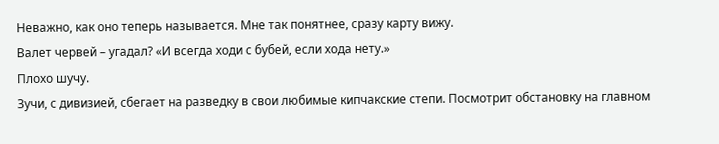Неважно, как оно теперь называется. Мне так понятнее, сразу карту вижу.
Валет червей – угадал? «И всегда ходи с бубей, если хода нету.»
Плохо шучу.
Зучи, с дивизией, сбегает на разведку в свои любимые кипчакские степи. Посмотрит обстановку на главном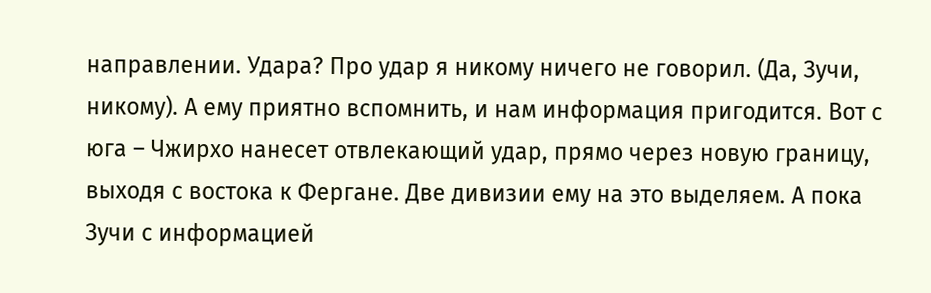направлении. Удара? Про удар я никому ничего не говорил. (Да, Зучи, никому). А ему приятно вспомнить, и нам информация пригодится. Вот с юга – Чжирхо нанесет отвлекающий удар, прямо через новую границу, выходя с востока к Фергане. Две дивизии ему на это выделяем. А пока Зучи с информацией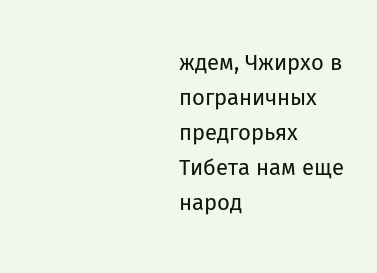ждем, Чжирхо в пограничных предгорьях Тибета нам еще народ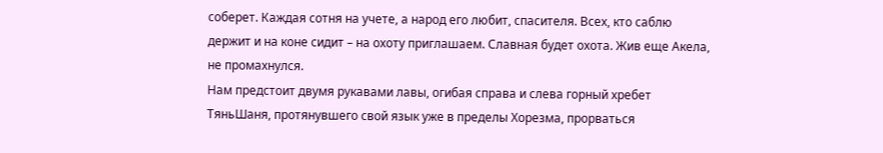соберет. Каждая сотня на учете, а народ его любит, спасителя. Всех, кто саблю держит и на коне сидит – на охоту приглашаем. Славная будет охота. Жив еще Акела, не промахнулся.
Нам предстоит двумя рукавами лавы, огибая справа и слева горный хребет ТяньШаня, протянувшего свой язык уже в пределы Хорезма, прорваться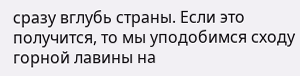сразу вглубь страны. Если это получится, то мы уподобимся сходу горной лавины на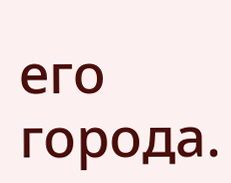его города.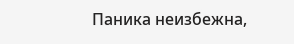Паника неизбежна,